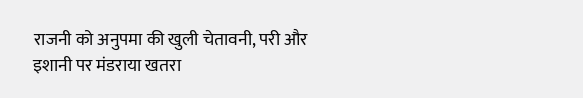राजनी को अनुपमा की खुली चेतावनी, परी और इशानी पर मंडराया खतरा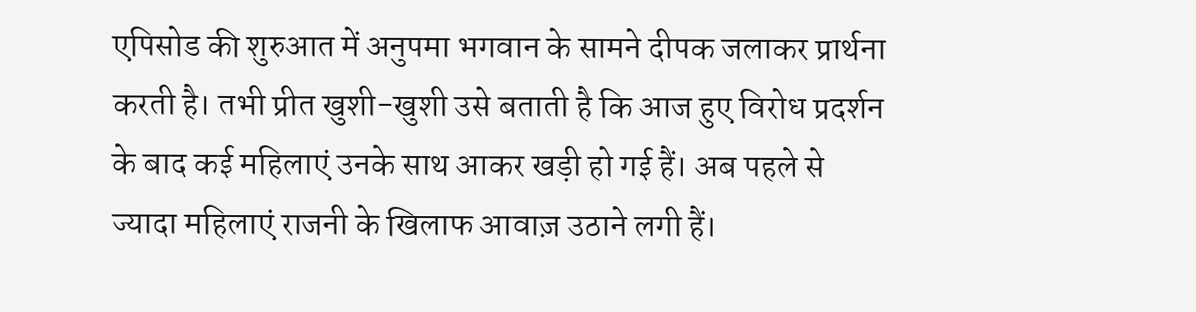एपिसोड की शुरुआत में अनुपमा भगवान के सामने दीपक जलाकर प्रार्थना करती है। तभी प्रीत खुशी-खुशी उसे बताती है कि आज हुए विरोध प्रदर्शन के बाद कई महिलाएं उनके साथ आकर खड़ी हो गई हैं। अब पहले से ज्यादा महिलाएं राजनी के खिलाफ आवाज़ उठाने लगी हैं।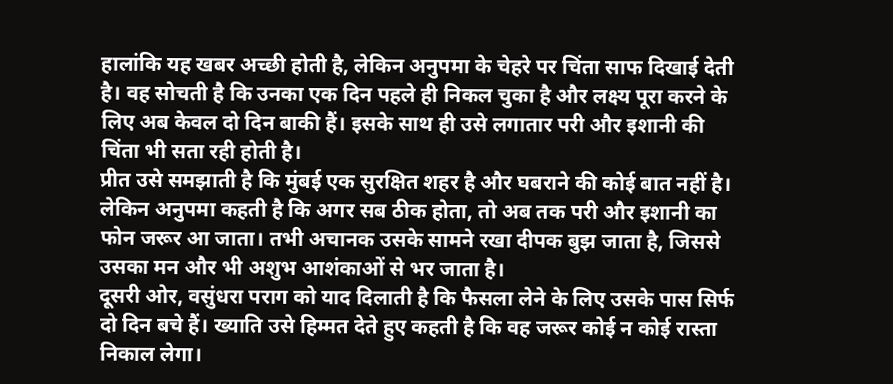हालांकि यह खबर अच्छी होती है, लेकिन अनुपमा के चेहरे पर चिंता साफ दिखाई देती है। वह सोचती है कि उनका एक दिन पहले ही निकल चुका है और लक्ष्य पूरा करने के लिए अब केवल दो दिन बाकी हैं। इसके साथ ही उसे लगातार परी और इशानी की चिंता भी सता रही होती है।
प्रीत उसे समझाती है कि मुंबई एक सुरक्षित शहर है और घबराने की कोई बात नहीं है। लेकिन अनुपमा कहती है कि अगर सब ठीक होता, तो अब तक परी और इशानी का फोन जरूर आ जाता। तभी अचानक उसके सामने रखा दीपक बुझ जाता है, जिससे उसका मन और भी अशुभ आशंकाओं से भर जाता है।
दूसरी ओर, वसुंधरा पराग को याद दिलाती है कि फैसला लेने के लिए उसके पास सिर्फ दो दिन बचे हैं। ख्याति उसे हिम्मत देते हुए कहती है कि वह जरूर कोई न कोई रास्ता निकाल लेगा।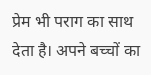प्रेम भी पराग का साथ देता है। अपने बच्चों का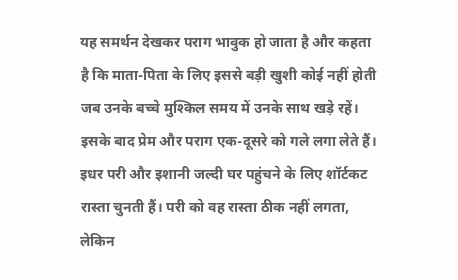यह समर्थन देखकर पराग भावुक हो जाता है और कहता है कि माता-पिता के लिए इससे बड़ी खुशी कोई नहीं होती जब उनके बच्चे मुश्किल समय में उनके साथ खड़े रहें। इसके बाद प्रेम और पराग एक-दूसरे को गले लगा लेते हैं।
इधर परी और इशानी जल्दी घर पहुंचने के लिए शॉर्टकट रास्ता चुनती हैं। परी को वह रास्ता ठीक नहीं लगता, लेकिन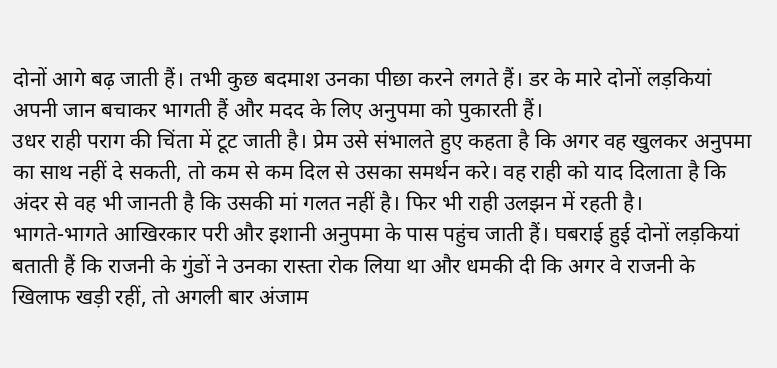दोनों आगे बढ़ जाती हैं। तभी कुछ बदमाश उनका पीछा करने लगते हैं। डर के मारे दोनों लड़कियां अपनी जान बचाकर भागती हैं और मदद के लिए अनुपमा को पुकारती हैं।
उधर राही पराग की चिंता में टूट जाती है। प्रेम उसे संभालते हुए कहता है कि अगर वह खुलकर अनुपमा का साथ नहीं दे सकती, तो कम से कम दिल से उसका समर्थन करे। वह राही को याद दिलाता है कि अंदर से वह भी जानती है कि उसकी मां गलत नहीं है। फिर भी राही उलझन में रहती है।
भागते-भागते आखिरकार परी और इशानी अनुपमा के पास पहुंच जाती हैं। घबराई हुई दोनों लड़कियां बताती हैं कि राजनी के गुंडों ने उनका रास्ता रोक लिया था और धमकी दी कि अगर वे राजनी के खिलाफ खड़ी रहीं, तो अगली बार अंजाम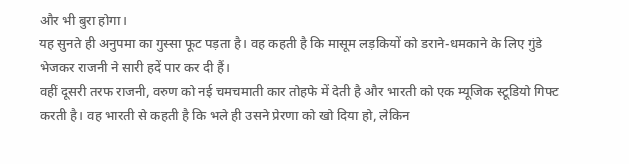और भी बुरा होगा।
यह सुनते ही अनुपमा का गुस्सा फूट पड़ता है। वह कहती है कि मासूम लड़कियों को डराने-धमकाने के लिए गुंडे भेजकर राजनी ने सारी हदें पार कर दी हैं।
वहीं दूसरी तरफ राजनी, वरुण को नई चमचमाती कार तोहफे में देती है और भारती को एक म्यूजिक स्टूडियो गिफ्ट करती है। वह भारती से कहती है कि भले ही उसने प्रेरणा को खो दिया हो, लेकिन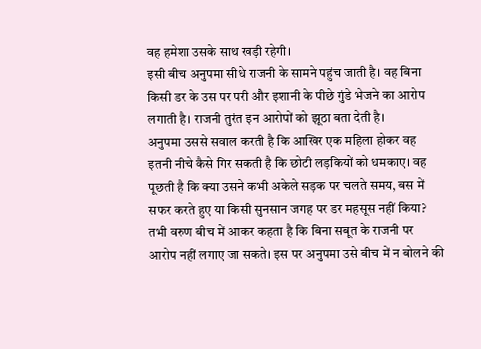वह हमेशा उसके साथ खड़ी रहेगी।
इसी बीच अनुपमा सीधे राजनी के सामने पहुंच जाती है। वह बिना किसी डर के उस पर परी और इशानी के पीछे गुंडे भेजने का आरोप लगाती है। राजनी तुरंत इन आरोपों को झूठा बता देती है।
अनुपमा उससे सवाल करती है कि आखिर एक महिला होकर वह इतनी नीचे कैसे गिर सकती है कि छोटी लड़कियों को धमकाए। वह पूछती है कि क्या उसने कभी अकेले सड़क पर चलते समय, बस में सफर करते हुए या किसी सुनसान जगह पर डर महसूस नहीं किया?
तभी वरुण बीच में आकर कहता है कि बिना सबूत के राजनी पर आरोप नहीं लगाए जा सकते। इस पर अनुपमा उसे बीच में न बोलने की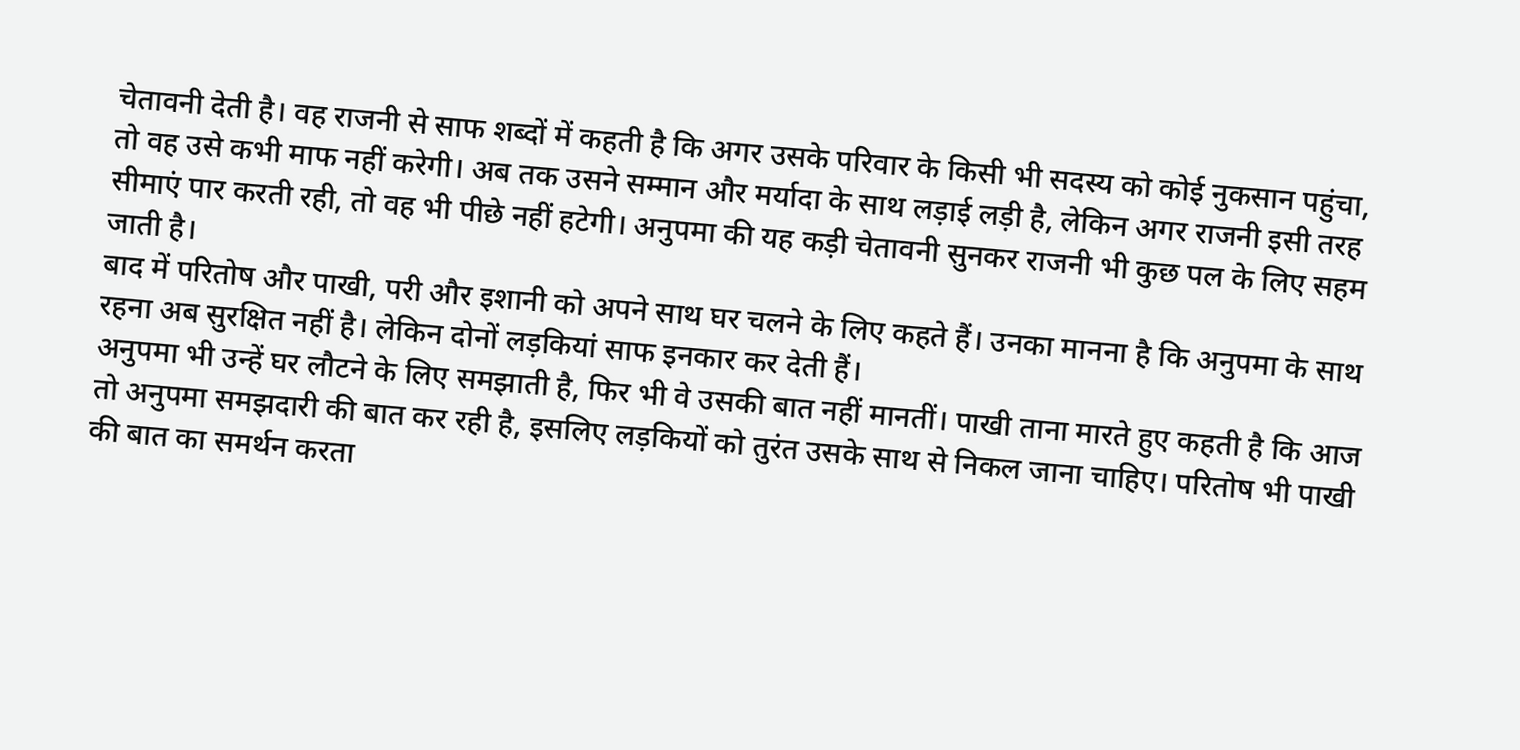चेतावनी देती है। वह राजनी से साफ शब्दों में कहती है कि अगर उसके परिवार के किसी भी सदस्य को कोई नुकसान पहुंचा, तो वह उसे कभी माफ नहीं करेगी। अब तक उसने सम्मान और मर्यादा के साथ लड़ाई लड़ी है, लेकिन अगर राजनी इसी तरह सीमाएं पार करती रही, तो वह भी पीछे नहीं हटेगी। अनुपमा की यह कड़ी चेतावनी सुनकर राजनी भी कुछ पल के लिए सहम जाती है।
बाद में परितोष और पाखी, परी और इशानी को अपने साथ घर चलने के लिए कहते हैं। उनका मानना है कि अनुपमा के साथ रहना अब सुरक्षित नहीं है। लेकिन दोनों लड़कियां साफ इनकार कर देती हैं।
अनुपमा भी उन्हें घर लौटने के लिए समझाती है, फिर भी वे उसकी बात नहीं मानतीं। पाखी ताना मारते हुए कहती है कि आज तो अनुपमा समझदारी की बात कर रही है, इसलिए लड़कियों को तुरंत उसके साथ से निकल जाना चाहिए। परितोष भी पाखी की बात का समर्थन करता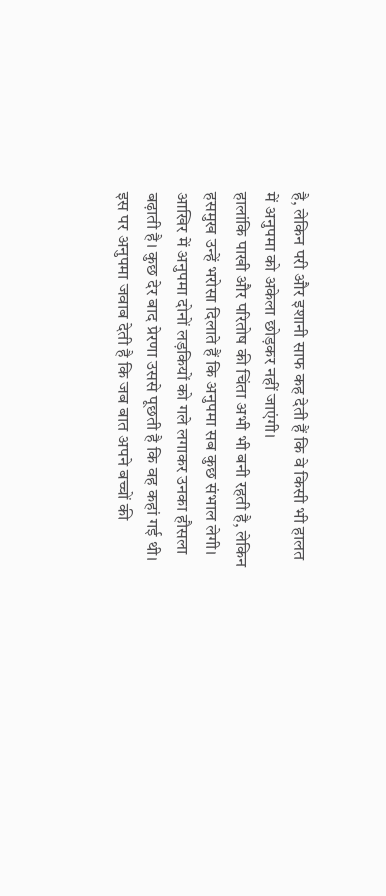है, लेकिन परी और इशानी साफ कह देती हैं कि वे किसी भी हालत में अनुपमा को अकेला छोड़कर नहीं जाएंगी।
हालांकि पाखी और परितोष की चिंता अभी भी बनी रहती है, लेकिन हसमुख उन्हें भरोसा दिलाते हैं कि अनुपमा सब कुछ संभाल लेगी।
आखिर में अनुपमा दोनों लड़कियों को गले लगाकर उनका हौसला बढ़ाती है। कुछ देर बाद प्रेरणा उससे पूछती है कि वह कहां गई थी। इस पर अनुपमा जवाब देती है कि जब बात अपने बच्चों की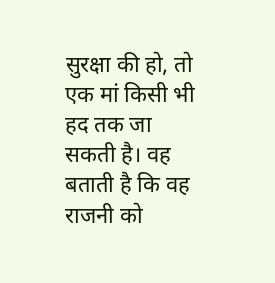सुरक्षा की हो, तो एक मां किसी भी हद तक जा सकती है। वह बताती है कि वह राजनी को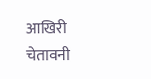आखिरी चेतावनी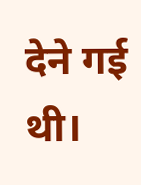देने गई थी।